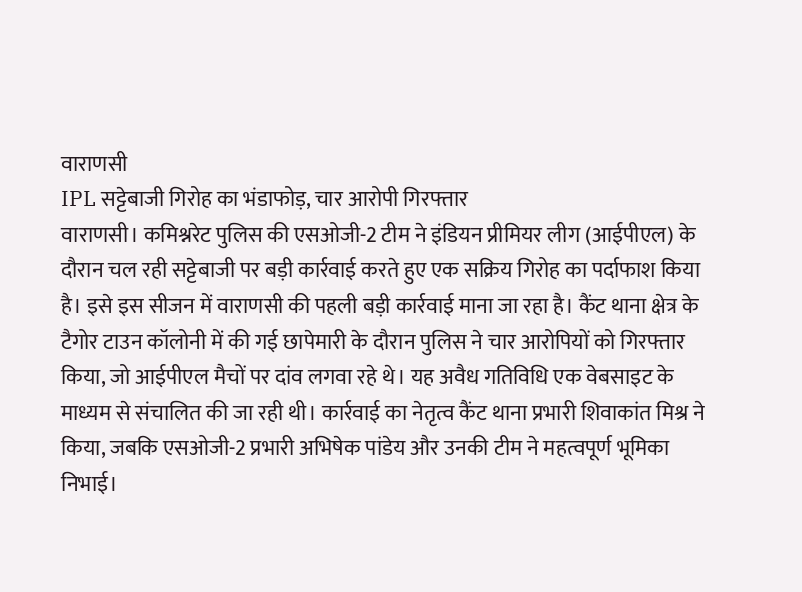वाराणसी
IPL सट्टेबाजी गिरोह का भंडाफोड़, चार आरोपी गिरफ्तार
वाराणसी। कमिश्नरेट पुलिस की एसओजी-2 टीम ने इंडियन प्रीमियर लीग (आईपीएल) के दौरान चल रही सट्टेबाजी पर बड़ी कार्रवाई करते हुए एक सक्रिय गिरोह का पर्दाफाश किया है। इसे इस सीजन में वाराणसी की पहली बड़ी कार्रवाई माना जा रहा है। कैंट थाना क्षेत्र के टैगोर टाउन कॉलोनी में की गई छापेमारी के दौरान पुलिस ने चार आरोपियों को गिरफ्तार किया, जो आईपीएल मैचों पर दांव लगवा रहे थे। यह अवैध गतिविधि एक वेबसाइट के माध्यम से संचालित की जा रही थी। कार्रवाई का नेतृत्व कैंट थाना प्रभारी शिवाकांत मिश्र ने किया, जबकि एसओजी-2 प्रभारी अभिषेक पांडेय और उनकी टीम ने महत्वपूर्ण भूमिका निभाई।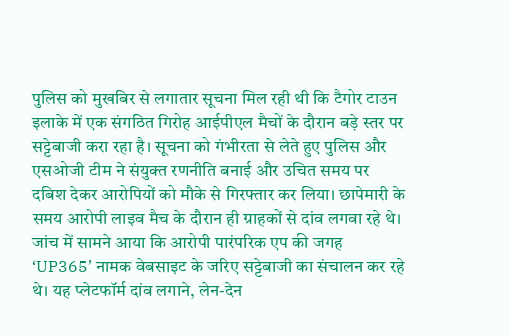पुलिस को मुखबिर से लगातार सूचना मिल रही थी कि टैगोर टाउन इलाके में एक संगठित गिरोह आईपीएल मैचों के दौरान बड़े स्तर पर सट्टेबाजी करा रहा है। सूचना को गंभीरता से लेते हुए पुलिस और एसओजी टीम ने संयुक्त रणनीति बनाई और उचित समय पर दबिश देकर आरोपियों को मौके से गिरफ्तार कर लिया। छापेमारी के समय आरोपी लाइव मैच के दौरान ही ग्राहकों से दांव लगवा रहे थे।
जांच में सामने आया कि आरोपी पारंपरिक एप की जगह ‘UP365’ नामक वेबसाइट के जरिए सट्टेबाजी का संचालन कर रहे थे। यह प्लेटफॉर्म दांव लगाने, लेन-देन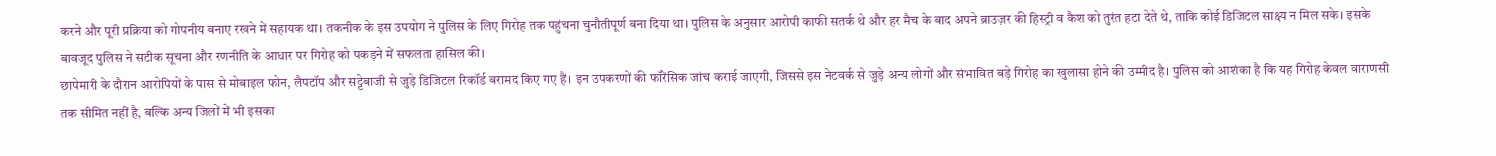करने और पूरी प्रक्रिया को गोपनीय बनाए रखने में सहायक था। तकनीक के इस उपयोग ने पुलिस के लिए गिरोह तक पहुंचना चुनौतीपूर्ण बना दिया था। पुलिस के अनुसार आरोपी काफी सतर्क थे और हर मैच के बाद अपने ब्राउज़र की हिस्ट्री व कैश को तुरंत हटा देते थे, ताकि कोई डिजिटल साक्ष्य न मिल सके। इसके बावजूद पुलिस ने सटीक सूचना और रणनीति के आधार पर गिरोह को पकड़ने में सफलता हासिल की।
छापेमारी के दौरान आरोपियों के पास से मोबाइल फोन, लैपटॉप और सट्टेबाजी से जुड़े डिजिटल रिकॉर्ड बरामद किए गए हैं। इन उपकरणों की फॉरेंसिक जांच कराई जाएगी, जिससे इस नेटवर्क से जुड़े अन्य लोगों और संभावित बड़े गिरोह का खुलासा होने की उम्मीद है। पुलिस को आशंका है कि यह गिरोह केवल वाराणसी तक सीमित नहीं है, बल्कि अन्य जिलों में भी इसका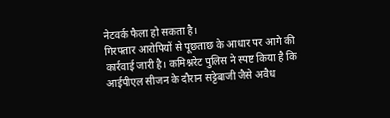नेटवर्क फैला हो सकता है।
गिरफ्तार आरोपियों से पूछताछ के आधार पर आगे की कार्रवाई जारी है। कमिश्नरेट पुलिस ने स्पष्ट किया है कि आईपीएल सीजन के दौरान सट्टेबाजी जैसे अवैध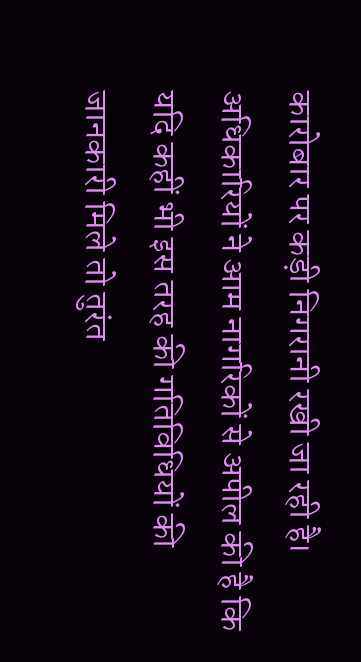कारोबार पर कड़ी निगरानी रखी जा रही है। अधिकारियों ने आम नागरिकों से अपील की है कि यदि कहीं भी इस तरह की गतिविधियों की जानकारी मिले तो तुरंत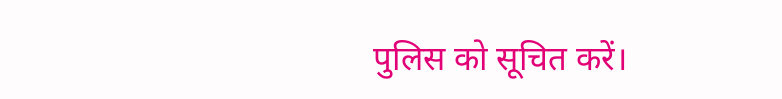पुलिस को सूचित करें।